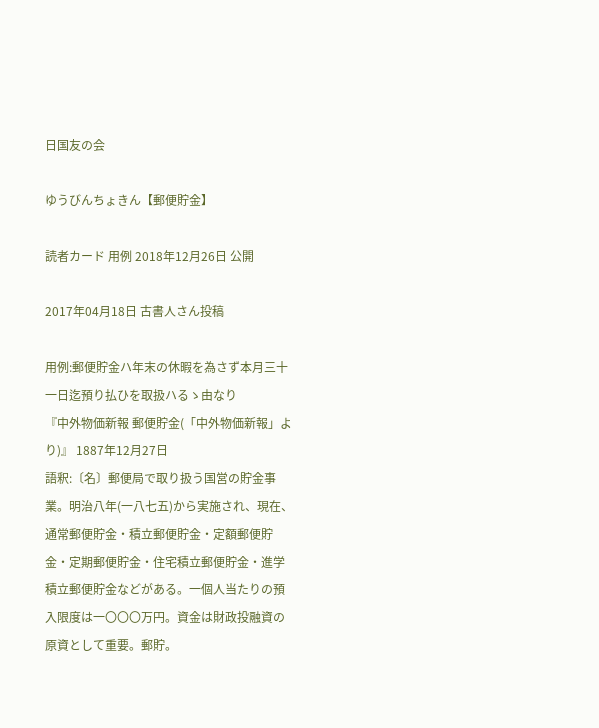日国友の会

ゆうびんちょきん【郵便貯金】

読者カード 用例 2018年12月26日 公開

2017年04月18日 古書人さん投稿

用例:郵便貯金ハ年末の休暇を為さず本月三十一日迄預り払ひを取扱ハるゝ由なり
『中外物価新報 郵便貯金(「中外物価新報」より)』 1887年12月27日
語釈:〔名〕郵便局で取り扱う国営の貯金事業。明治八年(一八七五)から実施され、現在、通常郵便貯金・積立郵便貯金・定額郵便貯金・定期郵便貯金・住宅積立郵便貯金・進学積立郵便貯金などがある。一個人当たりの預入限度は一〇〇〇万円。資金は財政投融資の原資として重要。郵貯。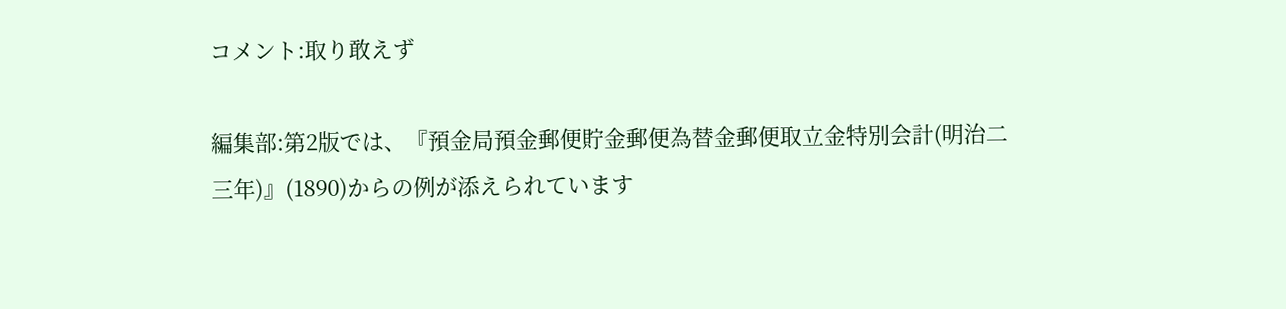コメント:取り敢えず

編集部:第2版では、『預金局預金郵便貯金郵便為替金郵便取立金特別会計(明治二三年)』(1890)からの例が添えられています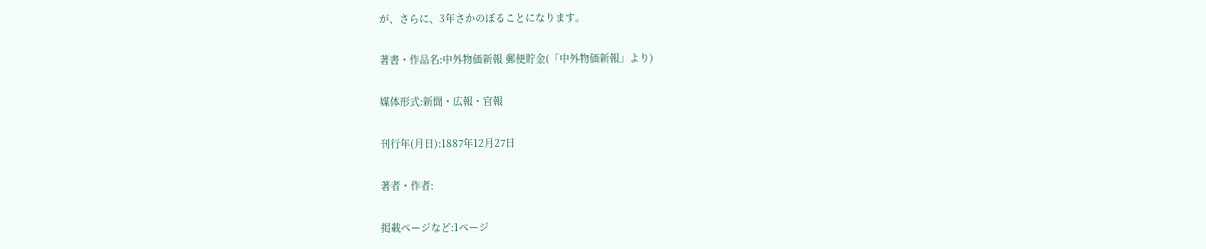が、さらに、3年さかのぼることになります。

著書・作品名:中外物価新報 郵便貯金(「中外物価新報」より)

媒体形式:新聞・広報・官報

刊行年(月日):1887年12月27日

著者・作者:

掲載ページなど:1ページ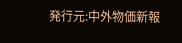発行元:中外物価新報